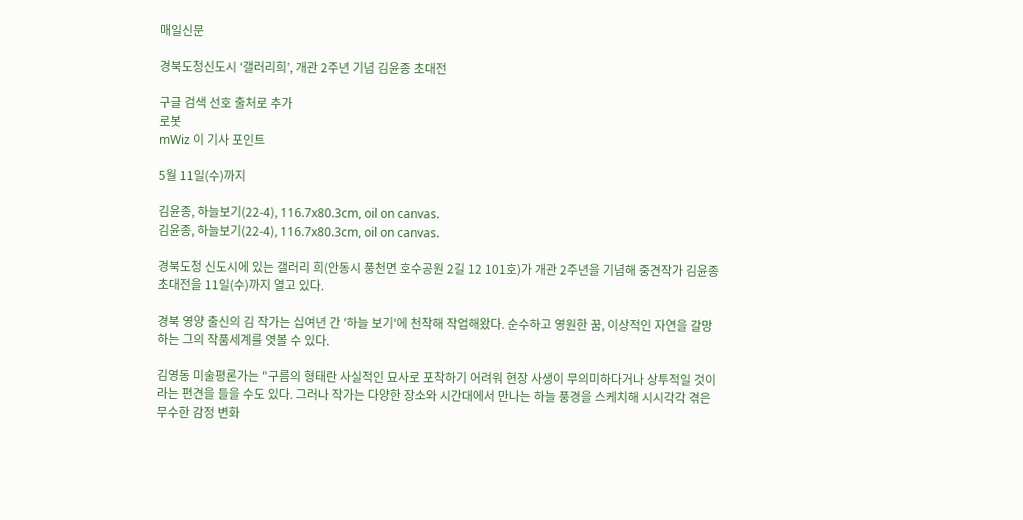매일신문

경북도청신도시 ‘갤러리희’, 개관 2주년 기념 김윤종 초대전

구글 검색 선호 출처로 추가
로봇
mWiz 이 기사 포인트

5월 11일(수)까지

김윤종, 하늘보기(22-4), 116.7x80.3cm, oil on canvas.
김윤종, 하늘보기(22-4), 116.7x80.3cm, oil on canvas.

경북도청 신도시에 있는 갤러리 희(안동시 풍천면 호수공원 2길 12 101호)가 개관 2주년을 기념해 중견작가 김윤종 초대전을 11일(수)까지 열고 있다.

경북 영양 출신의 김 작가는 십여년 간 '하늘 보기'에 천착해 작업해왔다. 순수하고 영원한 꿈, 이상적인 자연을 갈망하는 그의 작품세계를 엿볼 수 있다.

김영동 미술평론가는 "구름의 형태란 사실적인 묘사로 포착하기 어려워 현장 사생이 무의미하다거나 상투적일 것이라는 편견을 들을 수도 있다. 그러나 작가는 다양한 장소와 시간대에서 만나는 하늘 풍경을 스케치해 시시각각 겪은 무수한 감정 변화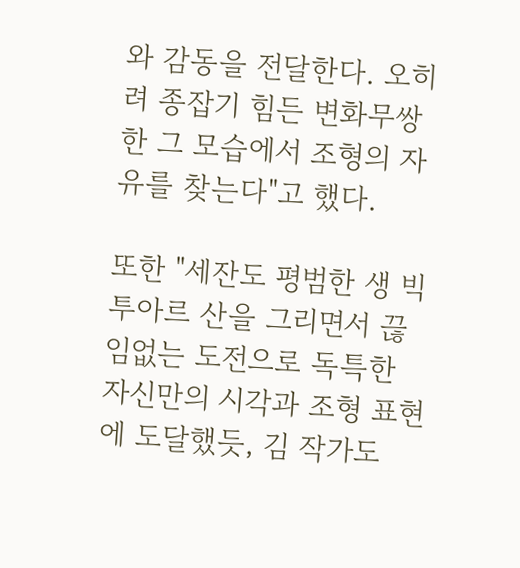와 감동을 전달한다. 오히려 종잡기 힘든 변화무쌍한 그 모습에서 조형의 자유를 찾는다"고 했다.

또한 "세잔도 평범한 생 빅투아르 산을 그리면서 끊임없는 도전으로 독특한 자신만의 시각과 조형 표현에 도달했듯, 김 작가도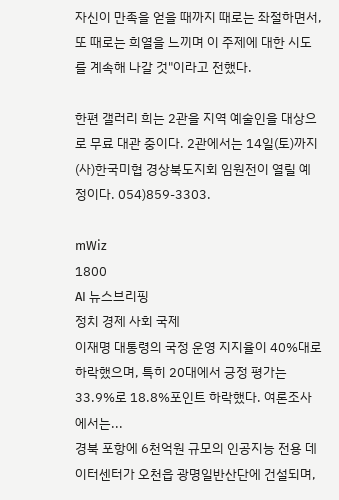자신이 만족을 얻을 때까지 때로는 좌절하면서, 또 때로는 희열을 느끼며 이 주제에 대한 시도를 계속해 나갈 것"이라고 전했다.

한편 갤러리 희는 2관을 지역 예술인을 대상으로 무료 대관 중이다. 2관에서는 14일(토)까지 (사)한국미협 경상북도지회 임원전이 열릴 예정이다. 054)859-3303.

mWiz
1800
AI 뉴스브리핑
정치 경제 사회 국제
이재명 대통령의 국정 운영 지지율이 40%대로 하락했으며, 특히 20대에서 긍정 평가는 33.9%로 18.8%포인트 하락했다. 여론조사에서는...
경북 포항에 6천억원 규모의 인공지능 전용 데이터센터가 오천읍 광명일반산단에 건설되며,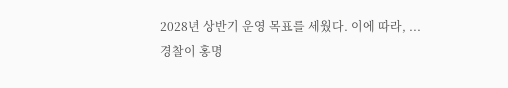2028년 상반기 운영 목표를 세웠다. 이에 따라, ...
경찰이 홍명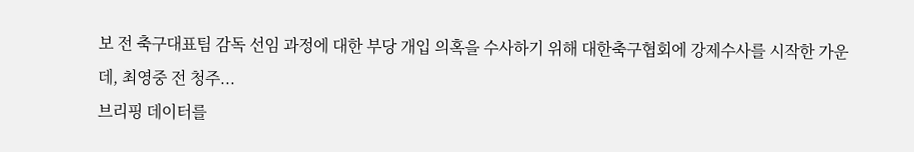보 전 축구대표팀 감독 선임 과정에 대한 부당 개입 의혹을 수사하기 위해 대한축구협회에 강제수사를 시작한 가운데, 최영중 전 청주...
브리핑 데이터를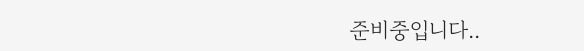준비중입니다..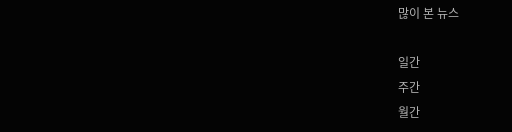많이 본 뉴스

일간
주간
월간